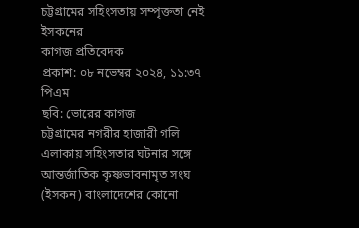চট্টগ্রামের সহিংসতায় সম্পৃক্ততা নেই ইসকনের
কাগজ প্রতিবেদক
প্রকাশ: ০৮ নভেম্বর ২০২৪, ১১:৩৭ পিএম
ছবি: ভোরের কাগজ
চট্টগ্রামের নগরীর হাজারী গলি এলাকায় সহিংসতার ঘটনার সঙ্গে আন্তর্জাতিক কৃষ্ণভাবনামৃত সংঘ (ইসকন) বাংলাদেশের কোনো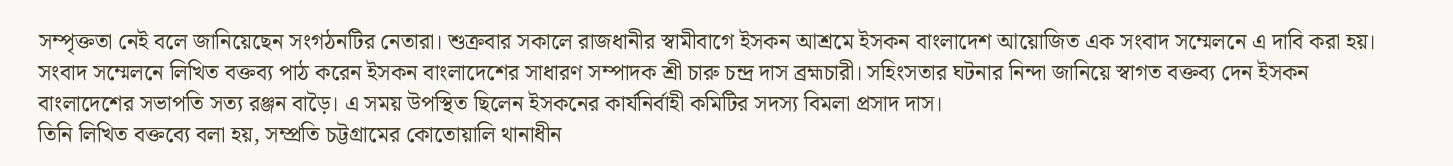সম্পৃক্ততা নেই বলে জানিয়েছেন সংগঠনটির নেতারা। শুক্রবার সকালে রাজধানীর স্বামীবাগে ইসকন আশ্রমে ইসকন বাংলাদেশ আয়োজিত এক সংবাদ সম্মেলনে এ দাবি করা হয়। সংবাদ সম্মেলনে লিখিত বক্তব্য পাঠ করেন ইসকন বাংলাদেশের সাধারণ সম্পাদক শ্রী চারু চন্দ্র দাস ব্রহ্মচারী। সহিংসতার ঘটনার নিন্দা জানিয়ে স্বাগত বক্তব্য দেন ইসকন বাংলাদেশের সভাপতি সত্য রঞ্জন বাড়ৈ। এ সময় উপস্থিত ছিলেন ইসকনের কার্যনির্বাহী কমিটির সদস্য বিমলা প্রসাদ দাস।
তিনি লিখিত বক্তব্যে বলা হয়, সম্প্রতি চট্টগ্রামের কোতোয়ালি থানাধীন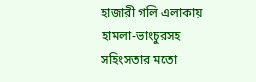হাজারী গলি এলাকায় হামলা-ভাংচুরসহ সহিংসতার মতো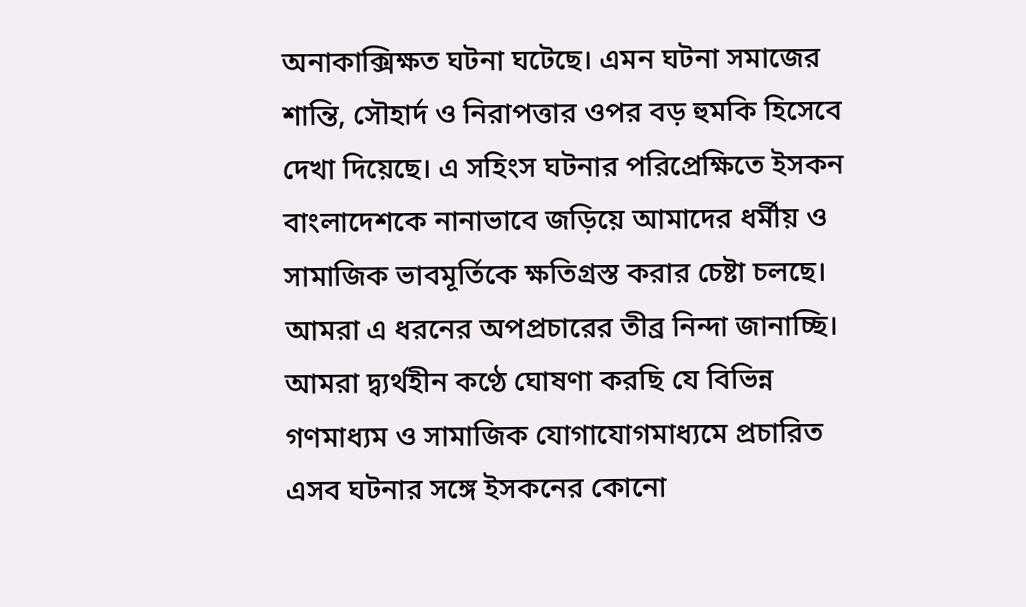অনাকাক্সিক্ষত ঘটনা ঘটেছে। এমন ঘটনা সমাজের শান্তি, সৌহার্দ ও নিরাপত্তার ওপর বড় হুমকি হিসেবে দেখা দিয়েছে। এ সহিংস ঘটনার পরিপ্রেক্ষিতে ইসকন বাংলাদেশকে নানাভাবে জড়িয়ে আমাদের ধর্মীয় ও সামাজিক ভাবমূর্তিকে ক্ষতিগ্রস্ত করার চেষ্টা চলছে। আমরা এ ধরনের অপপ্রচারের তীব্র নিন্দা জানাচ্ছি। আমরা দ্ব্যর্থহীন কণ্ঠে ঘোষণা করছি যে বিভিন্ন গণমাধ্যম ও সামাজিক যোগাযোগমাধ্যমে প্রচারিত এসব ঘটনার সঙ্গে ইসকনের কোনো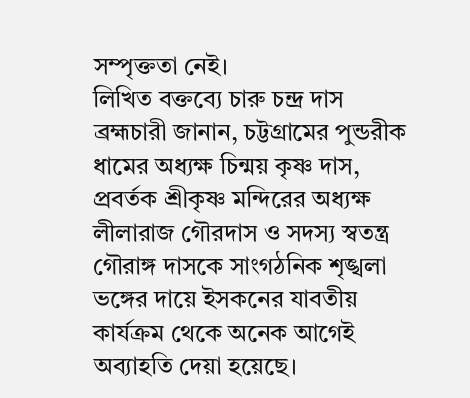সম্পৃক্ততা নেই।
লিখিত বক্তব্যে চারু চন্দ্র দাস ব্রহ্মচারী জানান, চট্টগ্রামের পুন্ডরীক ধামের অধ্যক্ষ চিন্ময় কৃষ্ণ দাস, প্রবর্তক শ্রীকৃষ্ণ মন্দিরের অধ্যক্ষ লীলারাজ গৌরদাস ও সদস্য স্বতন্ত্র গৌরাঙ্গ দাসকে সাংগঠনিক শৃঙ্খলা ভঙ্গের দায়ে ইসকনের যাবতীয় কার্যক্রম থেকে অনেক আগেই অব্যাহতি দেয়া হয়েছে।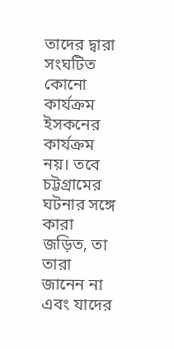তাদের দ্বারা সংঘটিত কোনো কার্যক্রম ইসকনের কার্যক্রম নয়। তবে চট্টগ্রামের ঘটনার সঙ্গে কারা জড়িত, তা তারা জানেন না এবং যাদের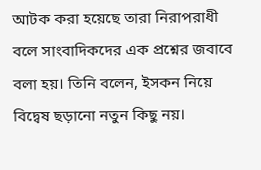আটক করা হয়েছে তারা নিরাপরাধী বলে সাংবাদিকদের এক প্রশ্নের জবাবে বলা হয়। তিনি বলেন, ইসকন নিয়ে বিদ্বেষ ছড়ানো নতুন কিছু নয়।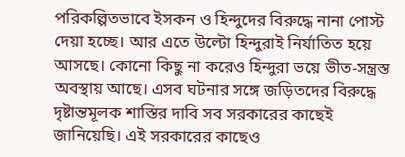পরিকল্পিতভাবে ইসকন ও হিন্দুদের বিরুদ্ধে নানা পোস্ট দেয়া হচ্ছে। আর এতে উল্টো হিন্দুরাই নির্যাতিত হয়ে আসছে। কোনো কিছু না করেও হিন্দুরা ভয়ে ভীত-সন্ত্রস্ত অবস্থায় আছে। এসব ঘটনার সঙ্গে জড়িতদের বিরুদ্ধে দৃষ্টান্তমূলক শাস্তির দাবি সব সরকারের কাছেই জানিয়েছি। এই সরকারের কাছেও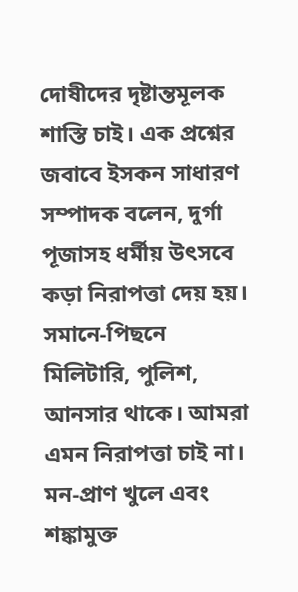দোষীদের দৃষ্টান্তমূলক শাস্তি চাই। এক প্রশ্নের জবাবে ইসকন সাধারণ সম্পাদক বলেন, দুর্গা পূজাসহ ধর্মীয় উৎসবে কড়া নিরাপত্তা দেয় হয়। সমানে-পিছনে মিলিটারি, পুলিশ, আনসার থাকে। আমরা এমন নিরাপত্তা চাই না। মন-প্রাণ খুলে এবং শঙ্কামুক্ত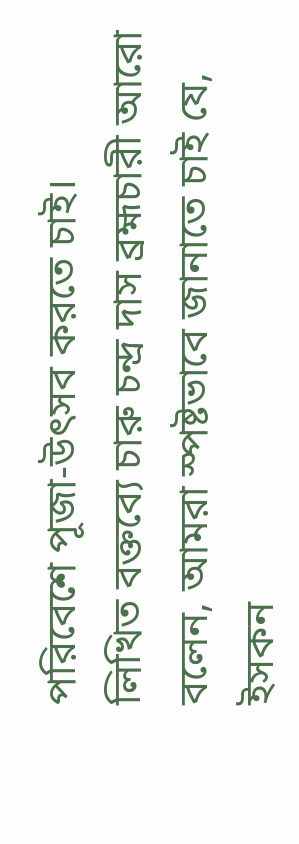পরিবেশে পূজা-উৎসব করতে চাই।
লিখিত বক্তব্যে চারু চন্দ্র দাস ব্রহ্মচারী আরো বলেন, আমরা স্পষ্টভাবে জানাতে চাই যে, ইসকন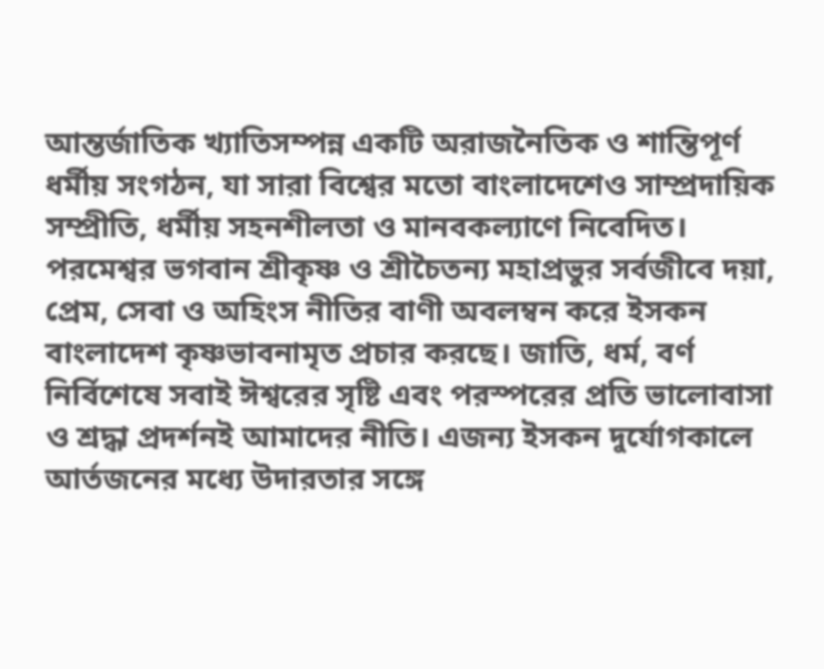আন্তর্জাতিক খ্যাতিসম্পন্ন একটি অরাজনৈতিক ও শান্তিপূর্ণ ধর্মীয় সংগঠন, যা সারা বিশ্বের মতো বাংলাদেশেও সাম্প্রদায়িক সম্প্রীতি, ধর্মীয় সহনশীলতা ও মানবকল্যাণে নিবেদিত। পরমেশ্বর ভগবান শ্রীকৃষ্ণ ও শ্রীচৈতন্য মহাপ্রভুর সর্বজীবে দয়া, প্রেম, সেবা ও অহিংস নীতির বাণী অবলম্বন করে ইসকন বাংলাদেশ কৃষ্ণভাবনামৃত প্রচার করছে। জাতি, ধর্ম, বর্ণ নির্বিশেষে সবাই ঈশ্বরের সৃষ্টি এবং পরস্পরের প্রতি ভালোবাসা ও শ্রদ্ধা প্রদর্শনই আমাদের নীতি। এজন্য ইসকন দুর্যোগকালে আর্তজনের মধ্যে উদারতার সঙ্গে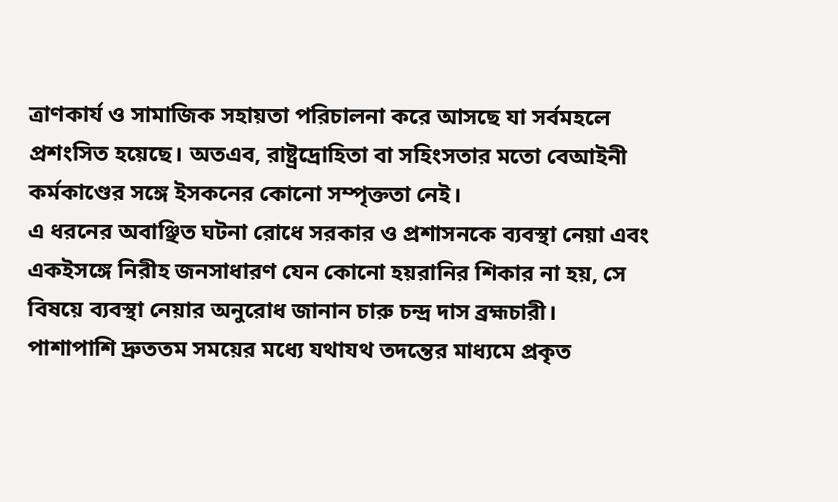ত্রাণকার্য ও সামাজিক সহায়তা পরিচালনা করে আসছে যা সর্বমহলে প্রশংসিত হয়েছে। অতএব, রাষ্ট্রদ্রোহিতা বা সহিংসতার মতো বেআইনী কর্মকাণ্ডের সঙ্গে ইসকনের কোনো সম্পৃক্ততা নেই।
এ ধরনের অবাঞ্ছিত ঘটনা রোধে সরকার ও প্রশাসনকে ব্যবস্থা নেয়া এবং একইসঙ্গে নিরীহ জনসাধারণ যেন কোনো হয়রানির শিকার না হয়, সে বিষয়ে ব্যবস্থা নেয়ার অনুরোধ জানান চারু চন্দ্র দাস ব্রহ্মচারী। পাশাপাশি দ্রুততম সময়ের মধ্যে যথাযথ তদন্তের মাধ্যমে প্রকৃত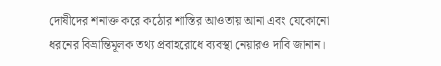দোষীদের শনাক্ত করে কঠোর শাস্তির আওতায় আনা এবং যেকোনো ধরনের বিভ্রান্তিমূলক তথ্য প্রবাহরোধে ব্যবস্থা নেয়ারও দাবি জানান।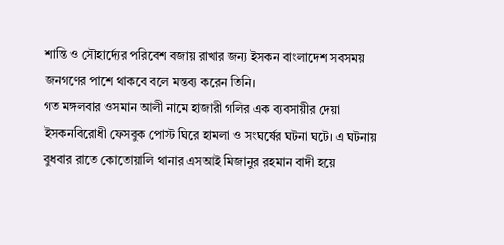শান্তি ও সৌহার্দ্যের পরিবেশ বজায় রাখার জন্য ইসকন বাংলাদেশ সবসময় জনগণের পাশে থাকবে বলে মন্তব্য করেন তিনি।
গত মঙ্গলবার ওসমান আলী নামে হাজারী গলির এক ব্যবসায়ীর দেয়া ইসকনবিরোধী ফেসবুক পোস্ট ঘিরে হামলা ও সংঘর্ষের ঘটনা ঘটে। এ ঘটনায় বুধবার রাতে কোতোয়ালি থানার এসআই মিজানুর রহমান বাদী হয়ে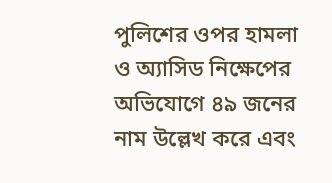পুলিশের ওপর হামলা ও অ্যাসিড নিক্ষেপের অভিযোগে ৪৯ জনের নাম উল্লেখ করে এবং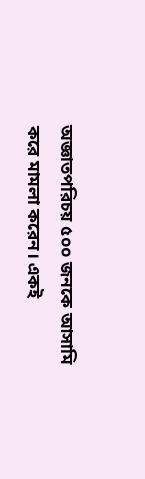অজ্ঞাতপরিচয় ৫০০ জনকে আসামি করে মামলা করেন। একই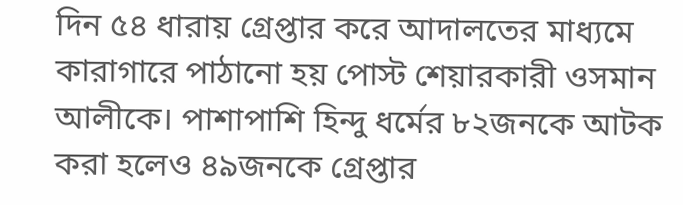দিন ৫৪ ধারায় গ্রেপ্তার করে আদালতের মাধ্যমে কারাগারে পাঠানো হয় পোস্ট শেয়ারকারী ওসমান আলীকে। পাশাপাশি হিন্দু ধর্মের ৮২জনকে আটক করা হলেও ৪৯জনকে গ্রেপ্তার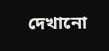দেখানো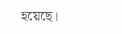হয়েছে।